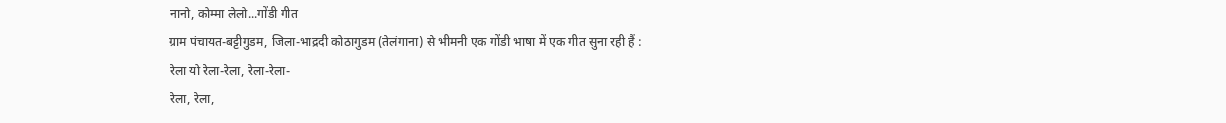नानो, कोम्मा लेलो...गोंडी गीत
ग्राम पंचायत-बट्टीगुडम, जिला-भाद्रदी कोठागुडम (तेलंगाना) से भीमनी एक गोंडी भाषा में एक गीत सुना रही हैं :
रेला यो रेला-रेला, रेला-रेला-
रेला, रेला,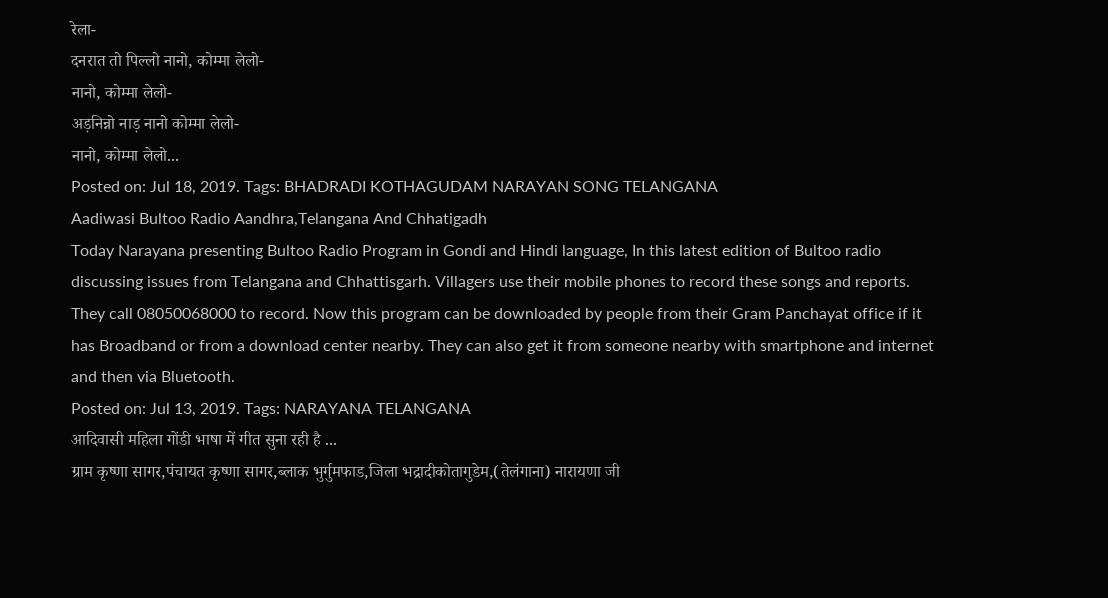रेला-
दनरात तो पिल्लो नानो, कोम्मा लेलो-
नानो, कोम्मा लेलो-
अड़निन्नो नाड़ नानो कोम्मा लेलो-
नानो, कोम्मा लेलो...
Posted on: Jul 18, 2019. Tags: BHADRADI KOTHAGUDAM NARAYAN SONG TELANGANA
Aadiwasi Bultoo Radio Aandhra,Telangana And Chhatigadh
Today Narayana presenting Bultoo Radio Program in Gondi and Hindi language, In this latest edition of Bultoo radio discussing issues from Telangana and Chhattisgarh. Villagers use their mobile phones to record these songs and reports. They call 08050068000 to record. Now this program can be downloaded by people from their Gram Panchayat office if it has Broadband or from a download center nearby. They can also get it from someone nearby with smartphone and internet and then via Bluetooth.
Posted on: Jul 13, 2019. Tags: NARAYANA TELANGANA
आदिवासी महिला गोंडी भाषा में गीत सुना रही है ...
ग्राम कृष्णा सागर,पंचायत कृष्णा सागर,ब्लाक भुर्गुमफाड,जिला भद्रादीकोतागुडेम,(तेलंगाना) नारायणा जी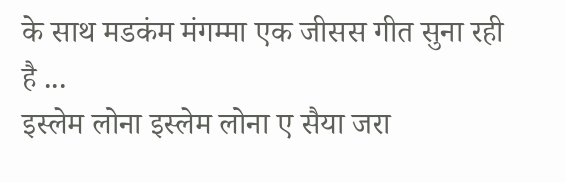के साथ मडकंम मंगम्मा एक जीसस गीत सुना रही है ...
इस्लेम लोना इस्लेम लोना ए सैया जरा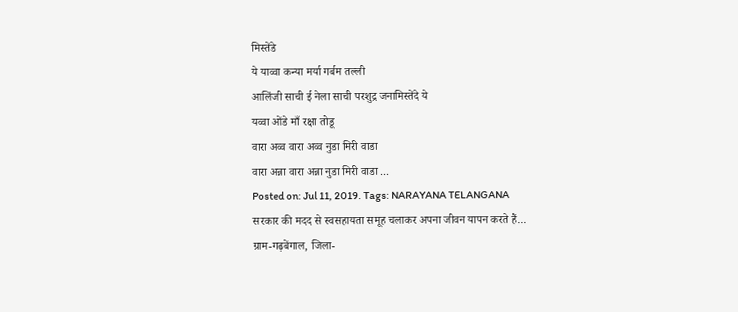मिस्तेंडे
ये याव्वा कन्या मर्या गर्बम तल्ली
आलिंजी साची ई नेला साची परशुद्र जनामिस्तेंदे ये
यव्वा ओंडे माँ रक्षा तोडू
वारा अव्व वारा अव्व नुडा मिरी वाडा
वारा अन्ना वारा अन्ना नुडा मिरी वाडा ...
Posted on: Jul 11, 2019. Tags: NARAYANA TELANGANA
सरकार की मदद से स्वसहायता समूह चलाकर अपना जीवन यापन करते हैं...
ग्राम-गढ़बेंगाल, जिला-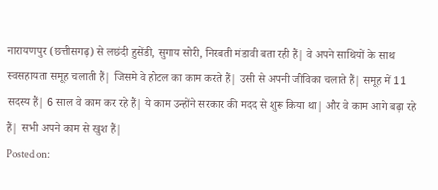नारायणपुर (छत्तीसगढ़) से लछंदी हुसेंडी, सुगाय सोरी, निरबती मंडावी बता रही हैं| वे अपने साथियों के साथ स्वसहायता समूह चलाती हैं| जिसमे वे होटल का काम करते हैं| उसी से अपनी जीविका चलाते हैं| समूह में 11 सदस्य हैं| 6 साल वे काम कर रहे हैं| ये काम उन्होंने सरकार की मदद से शुरू किया था| और वे काम आगे बढ़ा रहे हैं| सभी अपने काम से खुश हैं|
Posted on: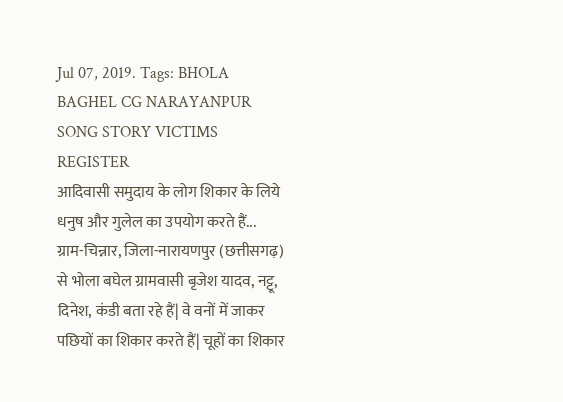Jul 07, 2019. Tags: BHOLA BAGHEL CG NARAYANPUR SONG STORY VICTIMS REGISTER
आदिवासी समुदाय के लोग शिकार के लिये धनुष और गुलेल का उपयोग करते हैं...
ग्राम-चिन्नार, जिला-नारायणपुर (छत्तीसगढ़) से भोला बघेल ग्रामवासी बृजेश यादव, नट्टू, दिनेश, कंडी बता रहे हैं| वे वनों में जाकर पछियों का शिकार करते हैं| चूहों का शिकार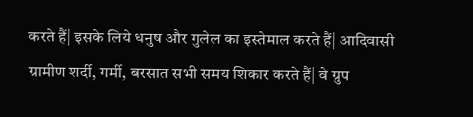करते हैं| इसके लिये धनुष और गुलेल का इस्तेमाल करते हैं| आदिवासी ग्रामीण शर्दी, गर्मी, बरसात सभी समय शिकार करते हैं| वे ग्रुप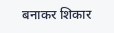बनाकर शिकार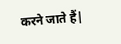करने जाते हैं|